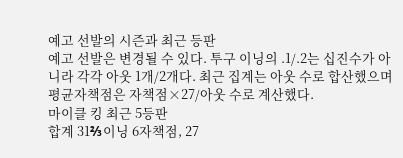예고 선발의 시즌과 최근 등판
예고 선발은 변경될 수 있다. 투구 이닝의 .1/.2는 십진수가 아니라 각각 아웃 1개/2개다. 최근 집계는 아웃 수로 합산했으며 평균자책점은 자책점×27/아웃 수로 계산했다.
마이클 킹 최근 5등판
합계 31⅔이닝 6자책점, 27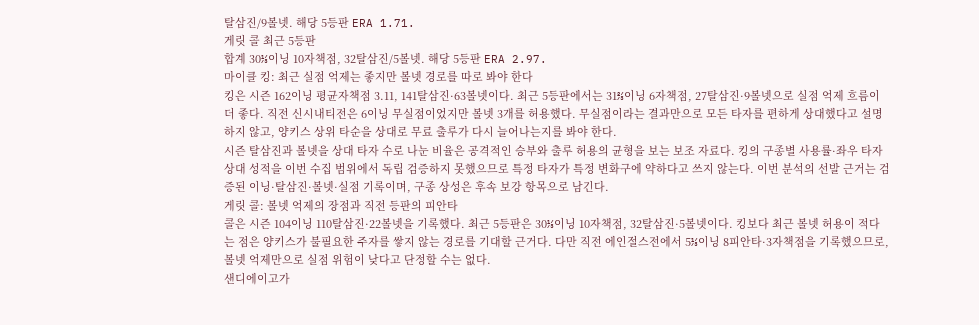탈삼진/9볼넷. 해당 5등판 ERA 1.71.
게릿 콜 최근 5등판
합계 30⅓이닝 10자책점, 32탈삼진/5볼넷. 해당 5등판 ERA 2.97.
마이클 킹: 최근 실점 억제는 좋지만 볼넷 경로를 따로 봐야 한다
킹은 시즌 162이닝 평균자책점 3.11, 141탈삼진·63볼넷이다. 최근 5등판에서는 31⅔이닝 6자책점, 27탈삼진·9볼넷으로 실점 억제 흐름이 더 좋다. 직전 신시내티전은 6이닝 무실점이었지만 볼넷 3개를 허용했다. 무실점이라는 결과만으로 모든 타자를 편하게 상대했다고 설명하지 않고, 양키스 상위 타순을 상대로 무료 출루가 다시 늘어나는지를 봐야 한다.
시즌 탈삼진과 볼넷을 상대 타자 수로 나눈 비율은 공격적인 승부와 출루 허용의 균형을 보는 보조 자료다. 킹의 구종별 사용률·좌우 타자 상대 성적을 이번 수집 범위에서 독립 검증하지 못했으므로 특정 타자가 특정 변화구에 약하다고 쓰지 않는다. 이번 분석의 선발 근거는 검증된 이닝·탈삼진·볼넷·실점 기록이며, 구종 상성은 후속 보강 항목으로 남긴다.
게릿 콜: 볼넷 억제의 장점과 직전 등판의 피안타
콜은 시즌 104이닝 110탈삼진·22볼넷을 기록했다. 최근 5등판은 30⅓이닝 10자책점, 32탈삼진·5볼넷이다. 킹보다 최근 볼넷 허용이 적다는 점은 양키스가 불필요한 주자를 쌓지 않는 경로를 기대할 근거다. 다만 직전 에인절스전에서 5⅓이닝 8피안타·3자책점을 기록했으므로, 볼넷 억제만으로 실점 위험이 낮다고 단정할 수는 없다.
샌디에이고가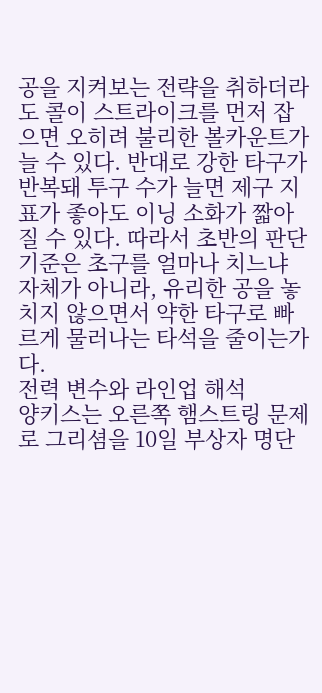공을 지켜보는 전략을 취하더라도 콜이 스트라이크를 먼저 잡으면 오히려 불리한 볼카운트가 늘 수 있다. 반대로 강한 타구가 반복돼 투구 수가 늘면 제구 지표가 좋아도 이닝 소화가 짧아질 수 있다. 따라서 초반의 판단 기준은 초구를 얼마나 치느냐 자체가 아니라, 유리한 공을 놓치지 않으면서 약한 타구로 빠르게 물러나는 타석을 줄이는가다.
전력 변수와 라인업 해석
양키스는 오른쪽 햄스트링 문제로 그리셤을 10일 부상자 명단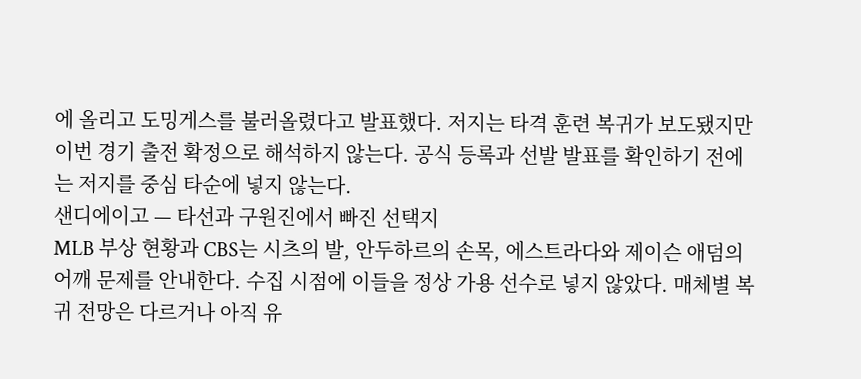에 올리고 도밍게스를 불러올렸다고 발표했다. 저지는 타격 훈련 복귀가 보도됐지만 이번 경기 출전 확정으로 해석하지 않는다. 공식 등록과 선발 발표를 확인하기 전에는 저지를 중심 타순에 넣지 않는다.
샌디에이고 — 타선과 구원진에서 빠진 선택지
MLB 부상 현황과 CBS는 시츠의 발, 안두하르의 손목, 에스트라다와 제이슨 애덤의 어깨 문제를 안내한다. 수집 시점에 이들을 정상 가용 선수로 넣지 않았다. 매체별 복귀 전망은 다르거나 아직 유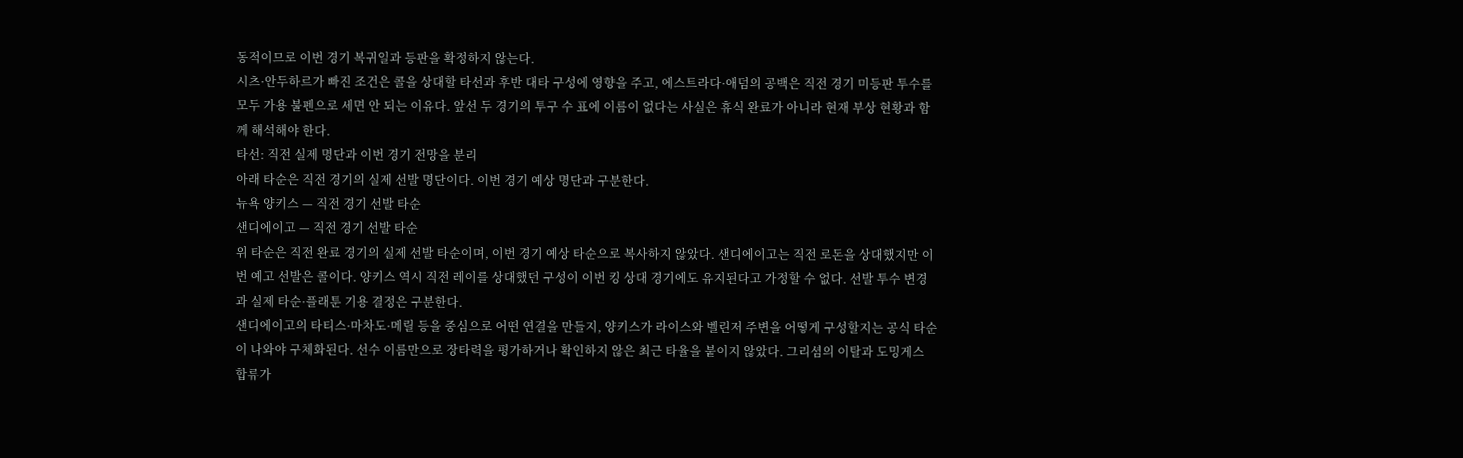동적이므로 이번 경기 복귀일과 등판을 확정하지 않는다.
시츠·안두하르가 빠진 조건은 콜을 상대할 타선과 후반 대타 구성에 영향을 주고, 에스트라다·애덤의 공백은 직전 경기 미등판 투수를 모두 가용 불펜으로 세면 안 되는 이유다. 앞선 두 경기의 투구 수 표에 이름이 없다는 사실은 휴식 완료가 아니라 현재 부상 현황과 함께 해석해야 한다.
타선: 직전 실제 명단과 이번 경기 전망을 분리
아래 타순은 직전 경기의 실제 선발 명단이다. 이번 경기 예상 명단과 구분한다.
뉴욕 양키스 — 직전 경기 선발 타순
샌디에이고 — 직전 경기 선발 타순
위 타순은 직전 완료 경기의 실제 선발 타순이며, 이번 경기 예상 타순으로 복사하지 않았다. 샌디에이고는 직전 로돈을 상대했지만 이번 예고 선발은 콜이다. 양키스 역시 직전 레이를 상대했던 구성이 이번 킹 상대 경기에도 유지된다고 가정할 수 없다. 선발 투수 변경과 실제 타순·플래툰 기용 결정은 구분한다.
샌디에이고의 타티스·마차도·메릴 등을 중심으로 어떤 연결을 만들지, 양키스가 라이스와 벨린저 주변을 어떻게 구성할지는 공식 타순이 나와야 구체화된다. 선수 이름만으로 장타력을 평가하거나 확인하지 않은 최근 타율을 붙이지 않았다. 그리셤의 이탈과 도밍게스 합류가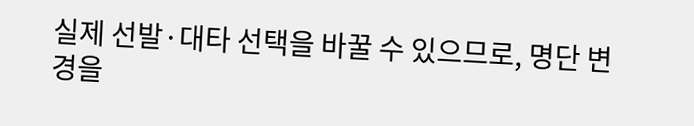실제 선발·대타 선택을 바꿀 수 있으므로, 명단 변경을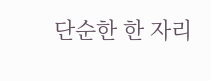단순한 한 자리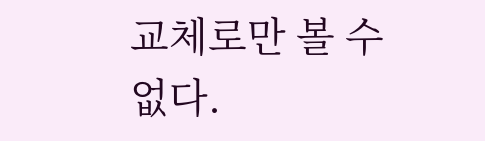교체로만 볼 수 없다.